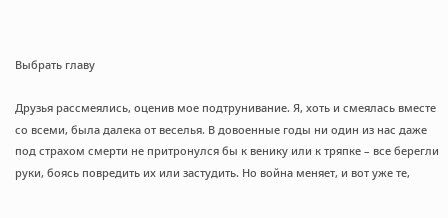Выбрать главу

Друзья рассмеялись, оценив мое подтрунивание. Я, хоть и смеялась вместе со всеми, была далека от веселья. В довоенные годы ни один из нас даже под страхом смерти не притронулся бы к венику или к тряпке – все берегли руки, боясь повредить их или застудить. Но война меняет, и вот уже те,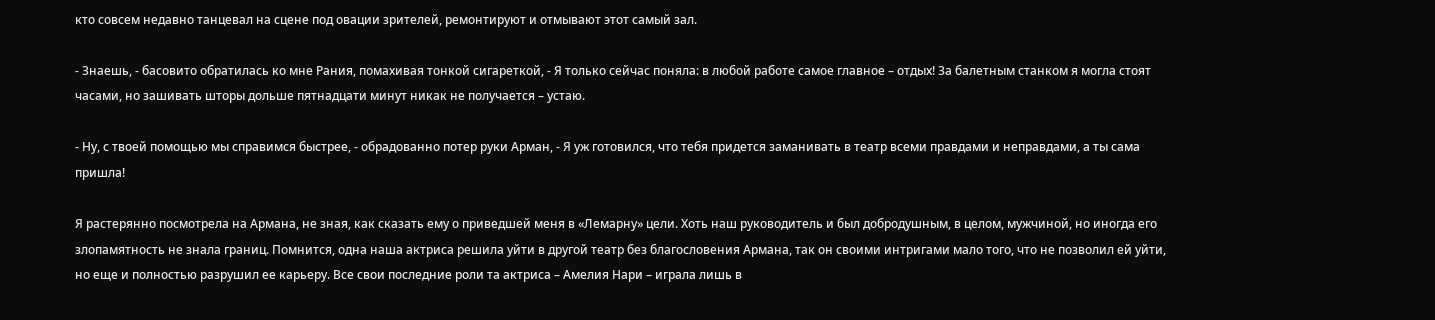кто совсем недавно танцевал на сцене под овации зрителей, ремонтируют и отмывают этот самый зал.

- Знаешь, - басовито обратилась ко мне Рания, помахивая тонкой сигареткой, - Я только сейчас поняла: в любой работе самое главное – отдых! За балетным станком я могла стоят часами, но зашивать шторы дольше пятнадцати минут никак не получается – устаю.

- Ну, с твоей помощью мы справимся быстрее, - обрадованно потер руки Арман, - Я уж готовился, что тебя придется заманивать в театр всеми правдами и неправдами, а ты сама пришла!

Я растерянно посмотрела на Армана, не зная, как сказать ему о приведшей меня в «Лемарну» цели. Хоть наш руководитель и был добродушным, в целом, мужчиной, но иногда его злопамятность не знала границ. Помнится, одна наша актриса решила уйти в другой театр без благословения Армана, так он своими интригами мало того, что не позволил ей уйти, но еще и полностью разрушил ее карьеру. Все свои последние роли та актриса – Амелия Нари – играла лишь в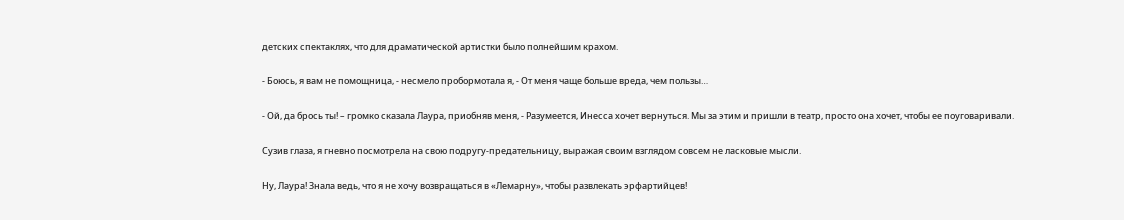детских спектаклях, что для драматической артистки было полнейшим крахом.

- Боюсь, я вам не помощница, - несмело пробормотала я, - От меня чаще больше вреда, чем пользы…

- Ой, да брось ты! – громко сказала Лаура, приобняв меня, - Разумеется, Инесса хочет вернуться. Мы за этим и пришли в театр, просто она хочет, чтобы ее поуговаривали.

Сузив глаза, я гневно посмотрела на свою подругу-предательницу, выражая своим взглядом совсем не ласковые мысли.

Ну, Лаура! Знала ведь, что я не хочу возвращаться в «Лемарну», чтобы развлекать эрфартийцев!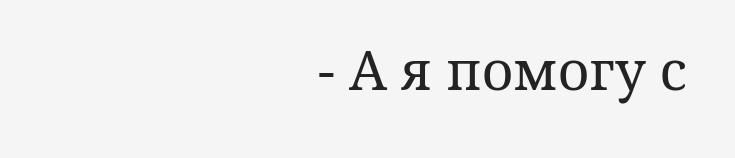- А я помогу с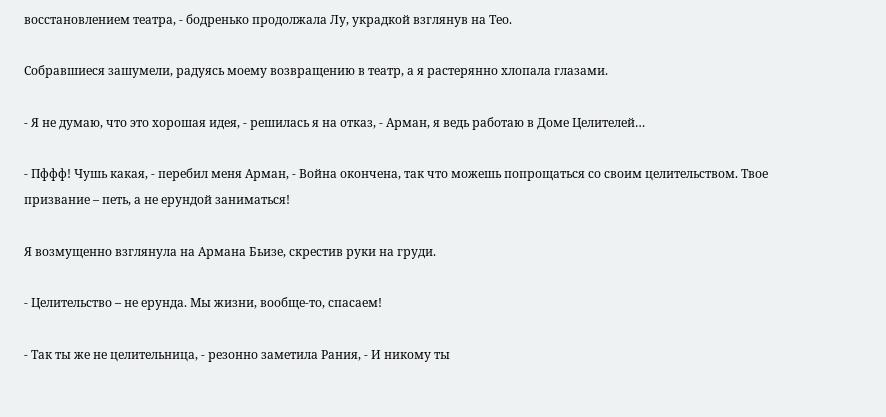восстановлением театра, - бодренько продолжала Лу, украдкой взглянув на Тео.

Собравшиеся зашумели, радуясь моему возвращению в театр, а я растерянно хлопала глазами.

- Я не думаю, что это хорошая идея, - решилась я на отказ, - Арман, я ведь работаю в Доме Целителей…

- Пффф! Чушь какая, - перебил меня Арман, - Война окончена, так что можешь попрощаться со своим целительством. Твое призвание – петь, а не ерундой заниматься!

Я возмущенно взглянула на Армана Бьизе, скрестив руки на груди.

- Целительство – не ерунда. Мы жизни, вообще-то, спасаем!

- Так ты же не целительница, - резонно заметила Рания, - И никому ты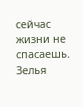сейчас жизни не спасаешь. Зелья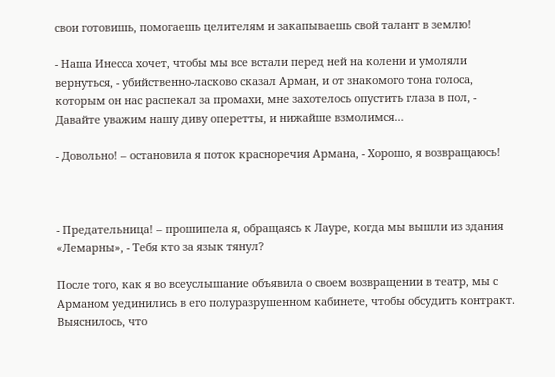свои готовишь, помогаешь целителям и закапываешь свой талант в землю!

- Наша Инесса хочет, чтобы мы все встали перед ней на колени и умоляли вернуться, - убийственно-ласково сказал Арман, и от знакомого тона голоса, которым он нас распекал за промахи, мне захотелось опустить глаза в пол, - Давайте уважим нашу диву оперетты, и нижайше взмолимся…

- Довольно! – остановила я поток красноречия Армана, - Хорошо, я возвращаюсь!



- Предательница! – прошипела я, обращаясь к Лауре, когда мы вышли из здания «Лемарны», - Тебя кто за язык тянул?

После того, как я во всеуслышание объявила о своем возвращении в театр, мы с Арманом уединились в его полуразрушенном кабинете, чтобы обсудить контракт. Выяснилось, что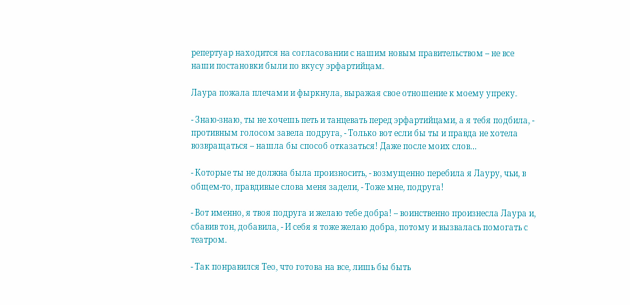репертуар находится на согласовании с нашим новым правительством – не все наши постановки были по вкусу эрфартийцам.

Лаура пожала плечами и фыркнула, выражая свое отношение к моему упреку.

- Знаю-знаю, ты не хочешь петь и танцевать перед эрфартийцами, а я тебя подбила, - противным голосом завела подруга, - Только вот если бы ты и правда не хотела возвращаться – нашла бы способ отказаться! Даже после моих слов…

- Которые ты не должна была произносить, - возмущенно перебила я Лауру, чьи, в общем-то, правдивые слова меня задели, - Тоже мне, подруга!

- Вот именно, я твоя подруга и желаю тебе добра! – воинственно произнесла Лаура и, сбавив тон, добавила, - И себя я тоже желаю добра, потому и вызвалась помогать с театром.

- Так понравился Тео, что готова на все, лишь бы быть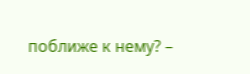поближе к нему? –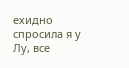ехидно спросила я у Лу, все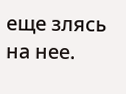еще злясь на нее.